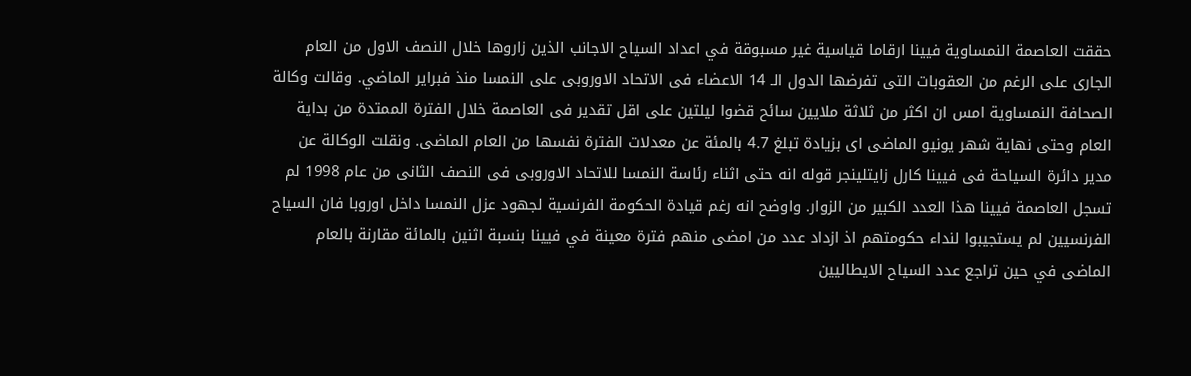حققت العاصمة النمساوية فيينا ارقاما قياسية غير مسبوقة في اعداد السياح الاجانب الذين زاروها خلال النصف الاول من العام الجارى على الرغم من العقوبات التى تفرضها الدول الـ 14 الاعضاء فى الاتحاد الاوروبى على النمسا منذ فبراير الماضي. وقالت وكالة الصحافة النمساوية امس ان اكثر من ثلاثة ملايين سائح قضوا ليلتين على اقل تقدير فى العاصمة خلال الفترة الممتدة من بداية العام وحتى نهاية شهر يونيو الماضى اى بزيادة تبلغ 4.7 بالمئة عن معدلات الفترة نفسها من العام الماضى. ونقلت الوكالة عن مدير دائرة السياحة فى فيينا كارل زايتلينجر قوله انه حتى اثناء رئاسة النمسا للاتحاد الاوروبى فى النصف الثانى من عام 1998 لم تسجل العاصمة فيينا هذا العدد الكبير من الزوار. واوضح انه رغم قيادة الحكومة الفرنسية لجهود عزل النمسا داخل اوروبا فان السياح الفرنسيين لم يستجيبوا لنداء حكومتهم اذ ازداد عدد من امضى منهم فترة معينة في فيينا بنسبة اثنين بالمائة مقارنة بالعام الماضى في حين تراجع عدد السياح الايطاليين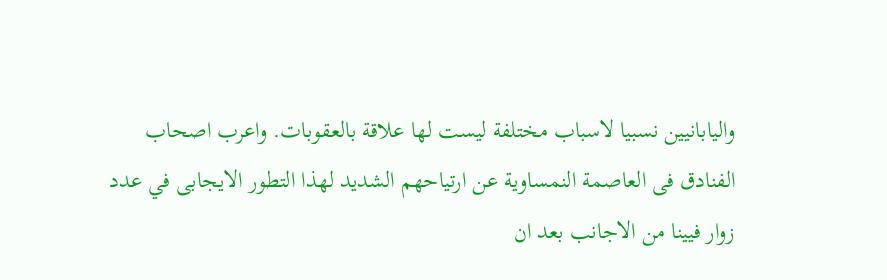واليابانيين نسبيا لاسباب مختلفة ليست لها علاقة بالعقوبات. واعرب اصحاب الفنادق فى العاصمة النمساوية عن ارتياحهم الشديد لهذا التطور الايجابى في عدد زوار فيينا من الاجانب بعد ان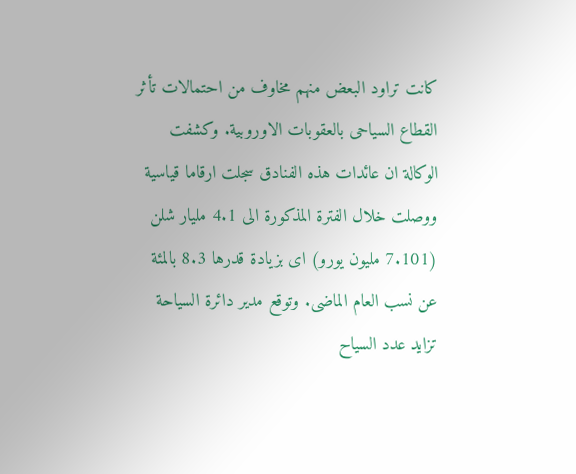كانت تراود البعض منهم مخاوف من احتمالات تأثر القطاع السياحى بالعقوبات الاوروبية. وكشفت الوكالة ان عائدات هذه الفنادق سجلت ارقاما قياسية ووصلت خلال الفترة المذكورة الى 4.1 مليار شلن (7.101 مليون يورو) اى بزيادة قدرها 8.3 بالمئة عن نسب العام الماضى. وتوقع مدير دائرة السياحة تزايد عدد السياح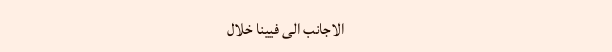الاجانب الى فيينا خلال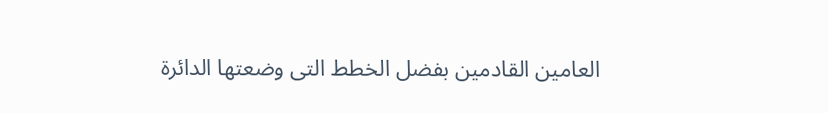العامين القادمين بفضل الخطط التى وضعتها الدائرة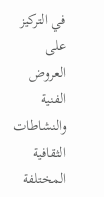في التركيز على العروض الفنية والنشاطات الثقافية المختلفة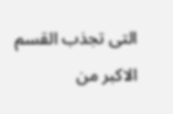التى تجذب القسم الاكبر من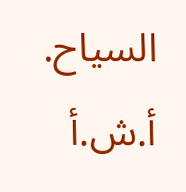السياح. أ.ش.أ